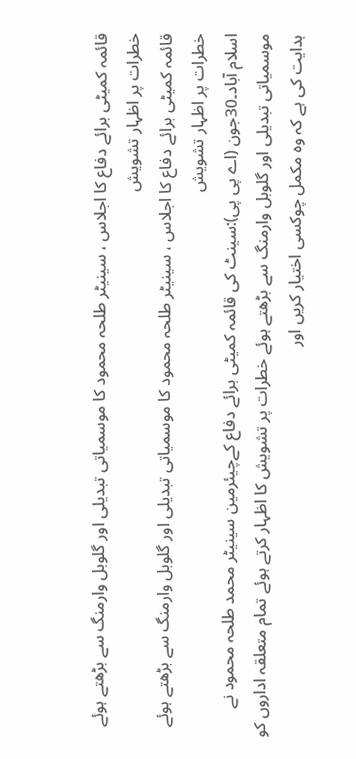قائمہ کمیٹی برائے دفاع کا اجلاس ، سینیٹر طلحہ محمود کا موسمیاتی تبدیلی اور گلوبل وارمنگ سے بڑھتے ہوئے خطرات پر اظہار تشویش
قائمہ کمیٹی برائے دفاع کا اجلاس ، سینیٹر طلحہ محمود کا موسمیاتی تبدیلی اور گلوبل وارمنگ سے بڑھتے ہوئے خطرات پر اظہار تشویش
اسلام آباد۔30جون (اے پی پی):سینٹ کی قائمہ کمیٹی برائے دفاع کےچیئرمین سینیٹر محمد طلحہ محمود نے موسمیاتی تبدیلی اور گلوبل وارمنگ سے بڑھتے ہوئے خطرات پر تشویش کا اظہار کرتے ہوئے تمام متعلقہ اداروں کو ہدایت کی ہے کہ وہ مکمل چوکسی اختیار کریں اور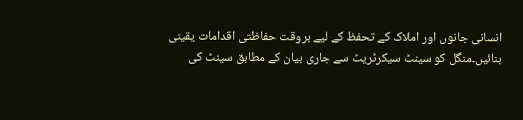انسانی جانوں اور املاک کے تحفظ کے لیے بروقت حفاظتی اقدامات یقینی بنائیں۔منگل کو سینٹ سیکرٹریٹ سے جاری بیان کے مطابق سینٹ کی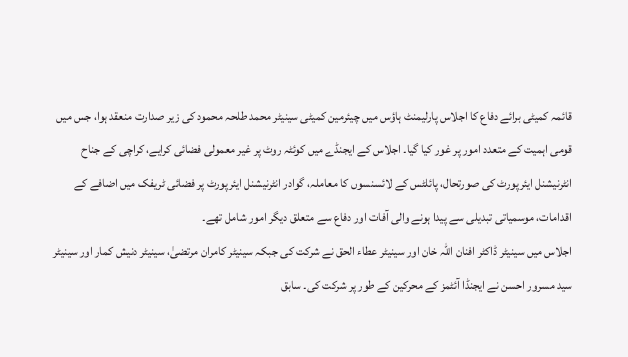قائمہ کمیٹی برائے دفاع کا اجلاس پارلیمنٹ ہاؤس میں چیئرمین کمیٹی سینیٹر محمد طلحہ محمود کی زیر صدارت منعقد ہوا، جس میں قومی اہمیت کے متعدد امور پر غور کیا گیا۔ اجلاس کے ایجنڈے میں کوئٹہ روٹ پر غیر معمولی فضائی کرایے، کراچی کے جناح انٹرنیشنل ایئرپورٹ کی صورتحال، پائلٹس کے لائسنسوں کا معاملہ، گوادر انٹرنیشنل ایئرپورٹ پر فضائی ٹریفک میں اضافے کے اقدامات، موسمیاتی تبدیلی سے پیدا ہونے والی آفات اور دفاع سے متعلق دیگر امور شامل تھے۔
اجلاس میں سینیٹر ڈاکٹر افنان اللہ خان اور سینیٹر عطاء الحق نے شرکت کی جبکہ سینیٹر کامران مرتضیٰ، سینیٹر دنیش کمار اور سینیٹر سید مسرور احسن نے ایجنڈا آئٹمز کے محرکین کے طور پر شرکت کی۔ سابق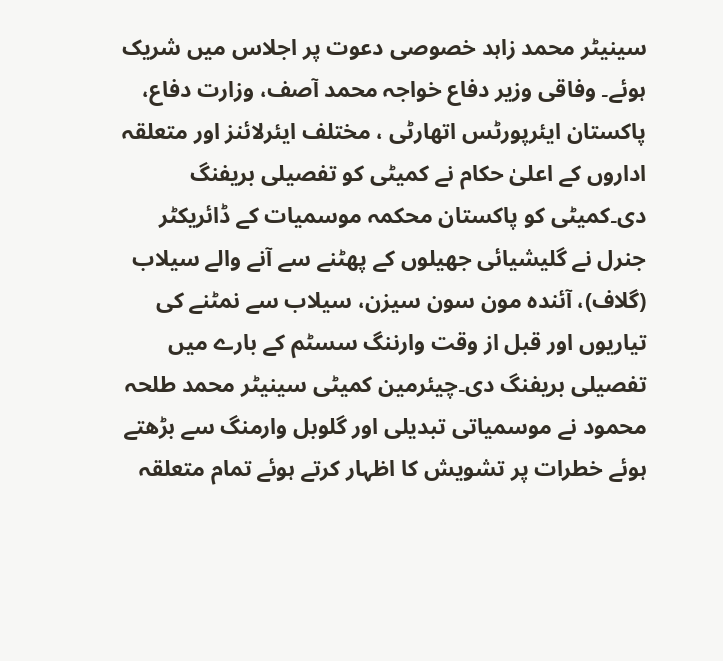سینیٹر محمد زاہد خصوصی دعوت پر اجلاس میں شریک ہوئے۔ وفاقی وزیر دفاع خواجہ محمد آصف، وزارت دفاع، پاکستان ایئرپورٹس اتھارٹی ، مختلف ایئرلائنز اور متعلقہ اداروں کے اعلیٰ حکام نے کمیٹی کو تفصیلی بریفنگ دی۔کمیٹی کو پاکستان محکمہ موسمیات کے ڈائریکٹر جنرل نے گلیشیائی جھیلوں کے پھٹنے سے آنے والے سیلاب (گلاف)، آئندہ مون سون سیزن، سیلاب سے نمٹنے کی تیاریوں اور قبل از وقت وارننگ سسٹم کے بارے میں تفصیلی بریفنگ دی۔چیئرمین کمیٹی سینیٹر محمد طلحہ محمود نے موسمیاتی تبدیلی اور گلوبل وارمنگ سے بڑھتے ہوئے خطرات پر تشویش کا اظہار کرتے ہوئے تمام متعلقہ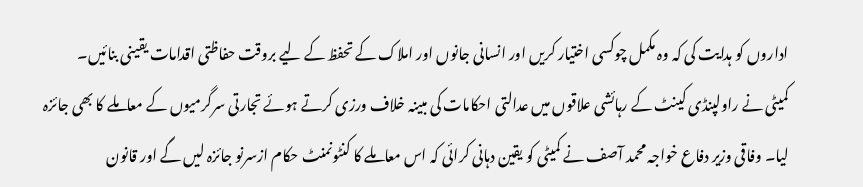اداروں کو ہدایت کی کہ وہ مکمل چوکسی اختیار کریں اور انسانی جانوں اور املاک کے تحفظ کے لیے بروقت حفاظتی اقدامات یقینی بنائیں۔
کمیٹی نے راولپنڈی کینٹ کے رہائشی علاقوں میں عدالتی احکامات کی مبینہ خلاف ورزی کرتے ہوئے تجارتی سرگرمیوں کے معاملے کا بھی جائزہ لیا۔ وفاقی وزیر دفاع خواجہ محمد آصف نے کمیٹی کو یقین دہانی کرائی کہ اس معاملے کا کنٹونمنٹ حکام ازسرنو جائزہ لیں گے اور قانون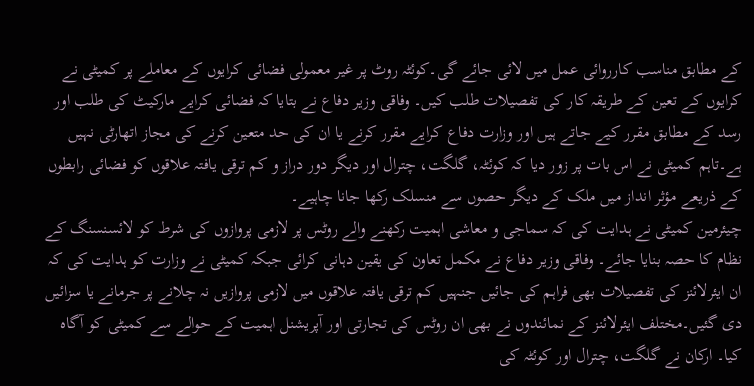کے مطابق مناسب کارروائی عمل میں لائی جائے گی۔کوئٹہ روٹ پر غیر معمولی فضائی کرایوں کے معاملے پر کمیٹی نے کرایوں کے تعین کے طریقہ کار کی تفصیلات طلب کیں۔ وفاقی وزیر دفاع نے بتایا کہ فضائی کرایے مارکیٹ کی طلب اور رسد کے مطابق مقرر کیے جاتے ہیں اور وزارت دفاع کرایے مقرر کرنے یا ان کی حد متعین کرنے کی مجاز اتھارٹی نہیں ہے۔تاہم کمیٹی نے اس بات پر زور دیا کہ کوئٹہ، گلگت، چترال اور دیگر دور دراز و کم ترقی یافتہ علاقوں کو فضائی رابطوں کے ذریعے مؤثر انداز میں ملک کے دیگر حصوں سے منسلک رکھا جانا چاہیے۔
چیئرمین کمیٹی نے ہدایت کی کہ سماجی و معاشی اہمیت رکھنے والے روٹس پر لازمی پروازوں کی شرط کو لائسنسنگ کے نظام کا حصہ بنایا جائے۔ وفاقی وزیر دفاع نے مکمل تعاون کی یقین دہانی کرائی جبکہ کمیٹی نے وزارت کو ہدایت کی کہ ان ایئرلائنز کی تفصیلات بھی فراہم کی جائیں جنہیں کم ترقی یافتہ علاقوں میں لازمی پروازیں نہ چلانے پر جرمانے یا سزائیں دی گئیں۔مختلف ایئرلائنز کے نمائندوں نے بھی ان روٹس کی تجارتی اور آپریشنل اہمیت کے حوالے سے کمیٹی کو آگاہ کیا۔ ارکان نے گلگت، چترال اور کوئٹہ کی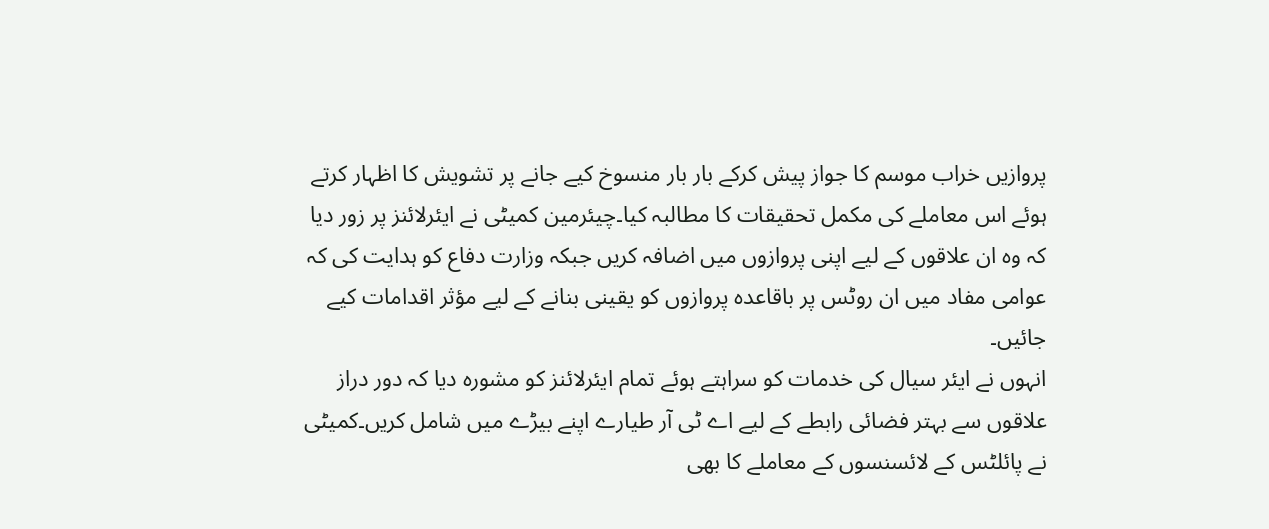پروازیں خراب موسم کا جواز پیش کرکے بار بار منسوخ کیے جانے پر تشویش کا اظہار کرتے ہوئے اس معاملے کی مکمل تحقیقات کا مطالبہ کیا۔چیئرمین کمیٹی نے ایئرلائنز پر زور دیا کہ وہ ان علاقوں کے لیے اپنی پروازوں میں اضافہ کریں جبکہ وزارت دفاع کو ہدایت کی کہ عوامی مفاد میں ان روٹس پر باقاعدہ پروازوں کو یقینی بنانے کے لیے مؤثر اقدامات کیے جائیں۔
انہوں نے ایئر سیال کی خدمات کو سراہتے ہوئے تمام ایئرلائنز کو مشورہ دیا کہ دور دراز علاقوں سے بہتر فضائی رابطے کے لیے اے ٹی آر طیارے اپنے بیڑے میں شامل کریں۔کمیٹی نے پائلٹس کے لائسنسوں کے معاملے کا بھی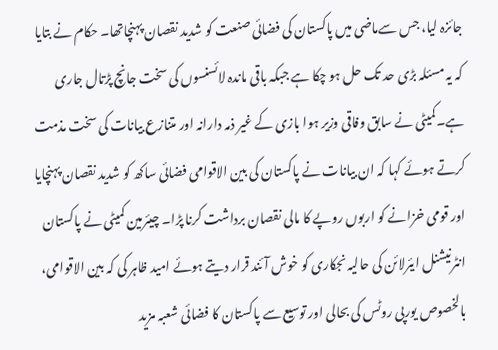جائزہ لیا، جس سےماضی میں پاکستان کی فضائی صنعت کو شدید نقصان پہنچاتھا۔ حکام نے بتایا کہ یہ مسئلہ بڑی حد تک حل ہو چکا ہے جبکہ باقی ماندہ لائسنسوں کی سخت جانچ پڑتال جاری ہے۔کمیٹی نے سابق وفاقی وزیر ہوا بازی کے غیر ذمہ دارانہ اور متنازع بیانات کی سخت مذمت کرتے ہوئے کہا کہ ان بیانات نے پاکستان کی بین الاقوامی فضائی ساکھ کو شدید نقصان پہنچایا اور قومی خزانے کو اربوں روپے کا مالی نقصان برداشت کرنا پڑا۔ چیئرمین کمیٹی نے پاکستان انٹرنیشنل ایئرلائن کی حالیہ نجکاری کو خوش آئند قرار دیتے ہوئے امید ظاہر کی کہ بین الاقوامی، بالخصوص یورپی روٹس کی بحالی اور توسیع سے پاکستان کا فضائی شعبہ مزید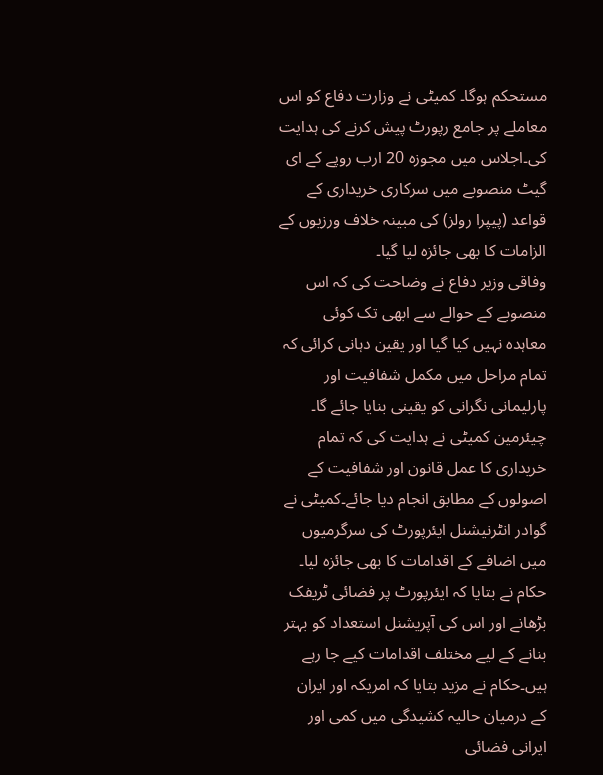مستحکم ہوگا۔ کمیٹی نے وزارت دفاع کو اس معاملے پر جامع رپورٹ پیش کرنے کی ہدایت کی۔اجلاس میں مجوزہ 20 ارب روپے کے ای گیٹ منصوبے میں سرکاری خریداری کے قواعد (پیپرا رولز) کی مبینہ خلاف ورزیوں کے الزامات کا بھی جائزہ لیا گیا۔
وفاقی وزیر دفاع نے وضاحت کی کہ اس منصوبے کے حوالے سے ابھی تک کوئی معاہدہ نہیں کیا گیا اور یقین دہانی کرائی کہ تمام مراحل میں مکمل شفافیت اور پارلیمانی نگرانی کو یقینی بنایا جائے گا۔ چیئرمین کمیٹی نے ہدایت کی کہ تمام خریداری کا عمل قانون اور شفافیت کے اصولوں کے مطابق انجام دیا جائے۔کمیٹی نے گوادر انٹرنیشنل ایئرپورٹ کی سرگرمیوں میں اضافے کے اقدامات کا بھی جائزہ لیا۔ حکام نے بتایا کہ ایئرپورٹ پر فضائی ٹریفک بڑھانے اور اس کی آپریشنل استعداد کو بہتر بنانے کے لیے مختلف اقدامات کیے جا رہے ہیں۔حکام نے مزید بتایا کہ امریکہ اور ایران کے درمیان حالیہ کشیدگی میں کمی اور ایرانی فضائی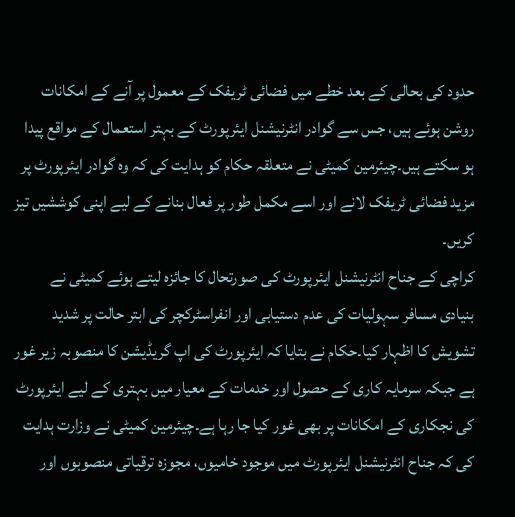حدود کی بحالی کے بعد خطے میں فضائی ٹریفک کے معمول پر آنے کے امکانات روشن ہوئے ہیں، جس سے گوادر انٹرنیشنل ایئرپورٹ کے بہتر استعمال کے مواقع پیدا ہو سکتے ہیں۔چیئرمین کمیٹی نے متعلقہ حکام کو ہدایت کی کہ وہ گوادر ایئرپورٹ پر مزید فضائی ٹریفک لانے اور اسے مکمل طور پر فعال بنانے کے لیے اپنی کوششیں تیز کریں۔
کراچی کے جناح انٹرنیشنل ایئرپورٹ کی صورتحال کا جائزہ لیتے ہوئے کمیٹی نے بنیادی مسافر سہولیات کی عدم دستیابی اور انفراسٹرکچر کی ابتر حالت پر شدید تشویش کا اظہار کیا۔حکام نے بتایا کہ ایئرپورٹ کی اپ گریڈیشن کا منصوبہ زیر غور ہے جبکہ سرمایہ کاری کے حصول اور خدمات کے معیار میں بہتری کے لیے ایئرپورٹ کی نجکاری کے امکانات پر بھی غور کیا جا رہا ہے۔چیئرمین کمیٹی نے وزارت ہدایت کی کہ جناح انٹرنیشنل ایئرپورٹ میں موجود خامیوں، مجوزہ ترقیاتی منصوبوں اور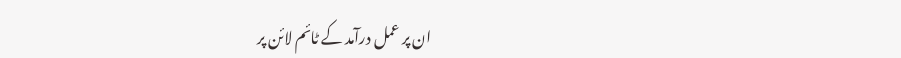ان پر عمل درآمد کے ٹائم لائن پر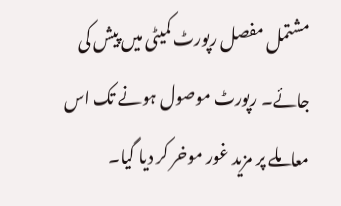مشتمل مفصل رپورٹ کمیٹی میں پیش کی جائے۔ رپورٹ موصول ہونے تک اس معاملے پر مزید غور موخر کر دیا گیا۔